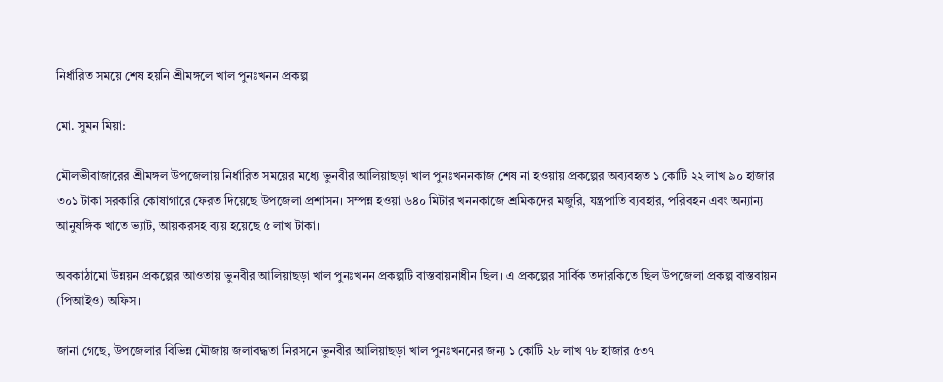নির্ধারিত সময়ে শেষ হয়নি শ্রীমঙ্গলে খাল পুনঃখনন প্রকল্প

মো. সুমন মিয়া:

মৌলভীবাজারের শ্রীমঙ্গল উপজেলায় নির্ধারিত সময়ের মধ্যে ভুনবীর আলিয়াছড়া খাল পুনঃখননকাজ শেষ না হওয়ায় প্রকল্পের অব্যবহৃত ১ কোটি ২২ লাখ ৯০ হাজার ৩০১ টাকা সরকারি কোষাগারে ফেরত দিয়েছে উপজেলা প্রশাসন। সম্পন্ন হওয়া ৬৪০ মিটার খননকাজে শ্রমিকদের মজুরি, যন্ত্রপাতি ব্যবহার, পরিবহন এবং অন্যান্য আনুষঙ্গিক খাতে ভ্যাট, আয়করসহ ব্যয় হয়েছে ৫ লাখ টাকা।

অবকাঠামো উন্নয়ন প্রকল্পের আওতায় ভুনবীর আলিয়াছড়া খাল পুনঃখনন প্রকল্পটি বাস্তবায়নাধীন ছিল। এ প্রকল্পের সার্বিক তদারকিতে ছিল উপজেলা প্রকল্প বাস্তবায়ন (পিআইও) অফিস।

জানা গেছে, উপজেলার বিভিন্ন মৌজায় জলাবদ্ধতা নিরসনে ভুনবীর আলিয়াছড়া খাল পুনঃখননের জন্য ১ কোটি ২৮ লাখ ৭৮ হাজার ৫৩৭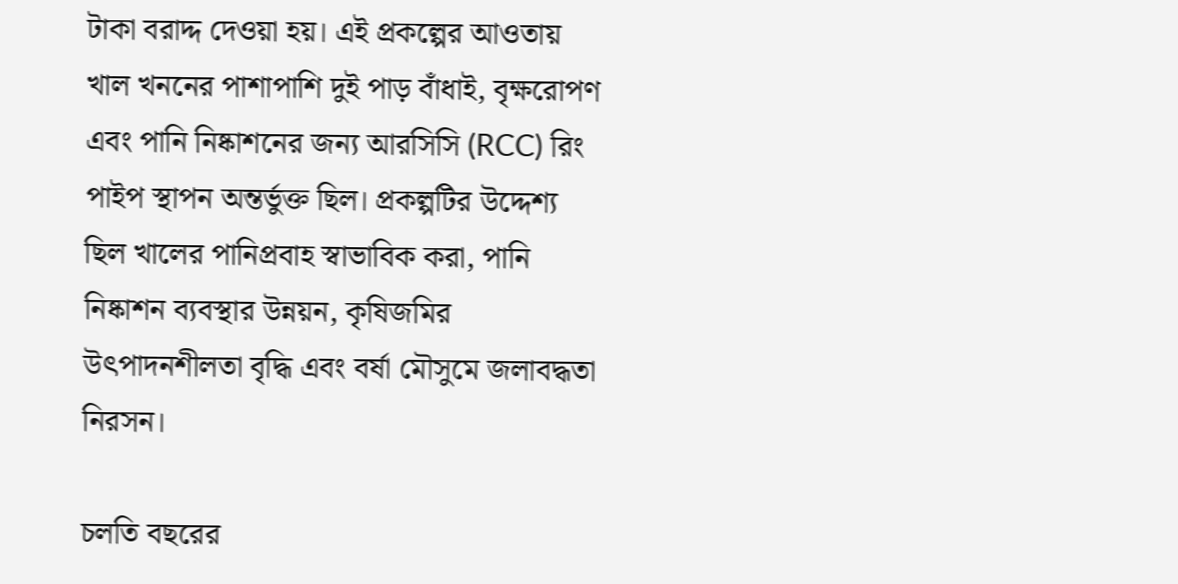টাকা বরাদ্দ দেওয়া হয়। এই প্রকল্পের আওতায় খাল খননের পাশাপাশি দুই পাড় বাঁধাই, বৃক্ষরোপণ এবং পানি নিষ্কাশনের জন্য আরসিসি (RCC) রিং পাইপ স্থাপন অন্তর্ভুক্ত ছিল। প্রকল্পটির উদ্দেশ্য ছিল খালের পানিপ্রবাহ স্বাভাবিক করা, পানি নিষ্কাশন ব্যবস্থার উন্নয়ন, কৃষিজমির উৎপাদনশীলতা বৃদ্ধি এবং বর্ষা মৌসুমে জলাবদ্ধতা নিরসন।

চলতি বছরের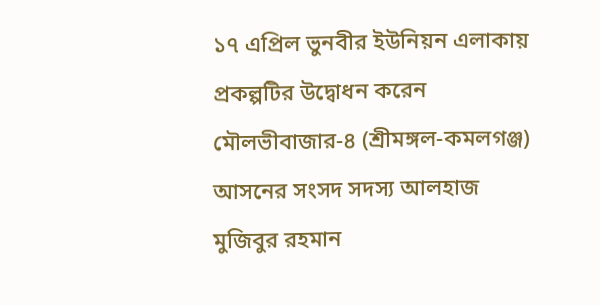১৭ এপ্রিল ভুনবীর ইউনিয়ন এলাকায় প্রকল্পটির উদ্বোধন করেন মৌলভীবাজার-৪ (শ্রীমঙ্গল-কমলগঞ্জ) আসনের সংসদ সদস্য আলহাজ মুজিবুর রহমান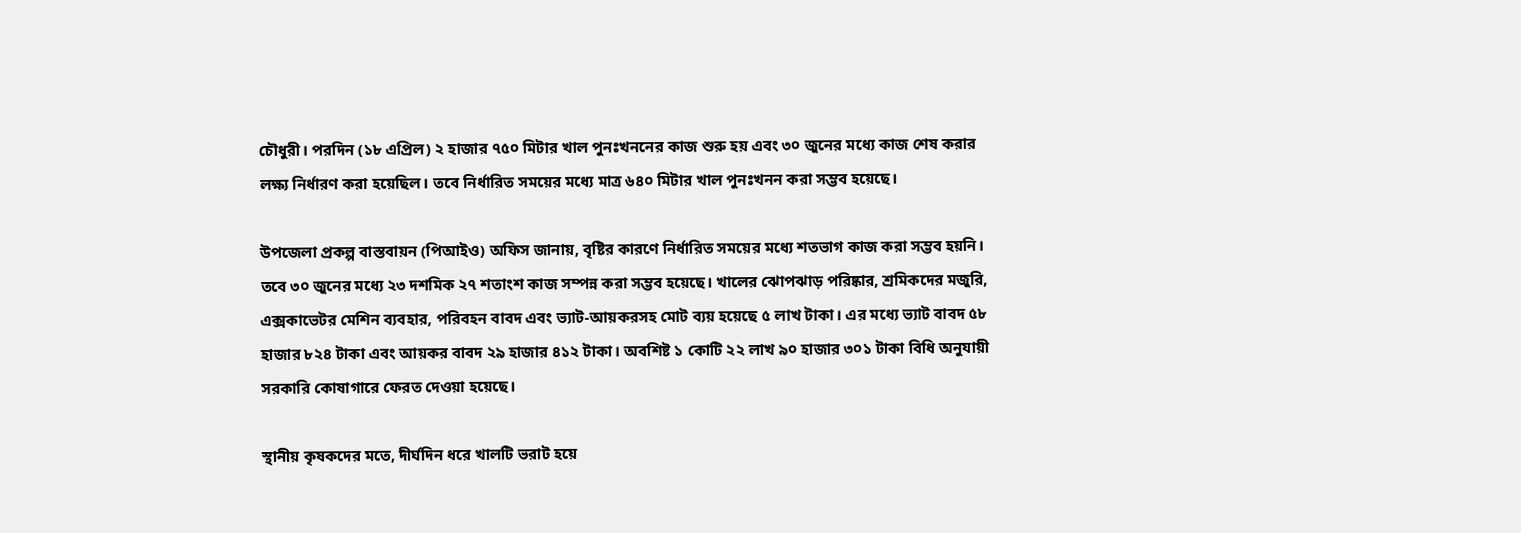চৌধুরী। পরদিন (১৮ এপ্রিল) ২ হাজার ৭৫০ মিটার খাল পুনঃখননের কাজ শুরু হয় এবং ৩০ জুনের মধ্যে কাজ শেষ করার লক্ষ্য নির্ধারণ করা হয়েছিল। তবে নির্ধারিত সময়ের মধ্যে মাত্র ৬৪০ মিটার খাল পুনঃখনন করা সম্ভব হয়েছে।

উপজেলা প্রকল্প বাস্তবায়ন (পিআইও) অফিস জানায়, বৃষ্টির কারণে নির্ধারিত সময়ের মধ্যে শতভাগ কাজ করা সম্ভব হয়নি। তবে ৩০ জুনের মধ্যে ২৩ দশমিক ২৭ শতাংশ কাজ সম্পন্ন করা সম্ভব হয়েছে। খালের ঝোপঝাড় পরিষ্কার, শ্রমিকদের মজুরি, এক্সকাভেটর মেশিন ব্যবহার, পরিবহন বাবদ এবং ভ্যাট-আয়করসহ মোট ব্যয় হয়েছে ৫ লাখ টাকা। এর মধ্যে ভ্যাট বাবদ ৫৮ হাজার ৮২৪ টাকা এবং আয়কর বাবদ ২৯ হাজার ৪১২ টাকা। অবশিষ্ট ১ কোটি ২২ লাখ ৯০ হাজার ৩০১ টাকা বিধি অনুযায়ী সরকারি কোষাগারে ফেরত দেওয়া হয়েছে।

স্থানীয় কৃষকদের মতে, দীর্ঘদিন ধরে খালটি ভরাট হয়ে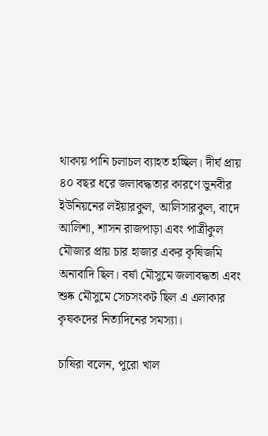থাকায় পানি চলাচল ব্যাহত হচ্ছিল। দীর্ঘ প্রায় ৪০ বছর ধরে জলাবদ্ধতার কারণে ভুনবীর ইউনিয়নের লইয়ারকুল, আলিসারকুল, বাদে আলিশা, শাসন রাজপাড়া এবং পাত্রীকুল মৌজার প্রায় চার হাজার একর কৃষিজমি অনাবাদি ছিল। বর্ষা মৌসুমে জলাবদ্ধতা এবং শুষ্ক মৌসুমে সেচসংকট ছিল এ এলাকার কৃষকদের নিত্যদিনের সমস্যা।

চাষিরা বলেন, পুরো খাল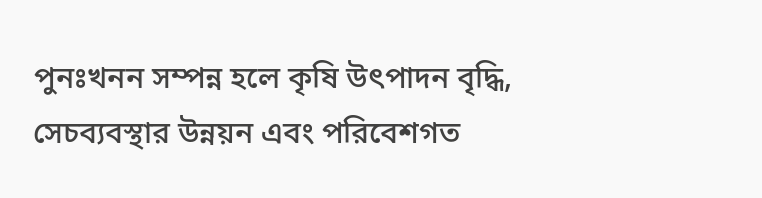পুনঃখনন সম্পন্ন হলে কৃষি উৎপাদন বৃদ্ধি, সেচব্যবস্থার উন্নয়ন এবং পরিবেশগত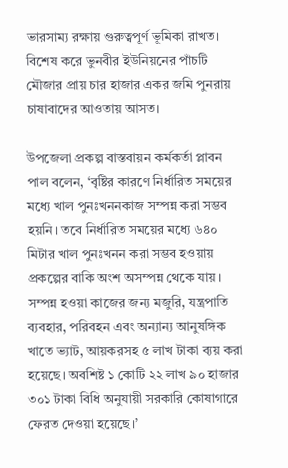ভারসাম্য রক্ষায় গুরুত্বপূর্ণ ভূমিকা রাখত। বিশেষ করে ভুনবীর ইউনিয়নের পাঁচটি মৌজার প্রায় চার হাজার একর জমি পুনরায় চাষাবাদের আওতায় আসত।

উপজেলা প্রকল্প বাস্তবায়ন কর্মকর্তা প্লাবন পাল বলেন, ‘বৃষ্টির কারণে নির্ধারিত সময়ের মধ্যে খাল পুনঃখননকাজ সম্পন্ন করা সম্ভব হয়নি। তবে নির্ধারিত সময়ের মধ্যে ৬৪০ মিটার খাল পুনঃখনন করা সম্ভব হওয়ায় প্রকল্পের বাকি অংশ অসম্পন্ন থেকে যায়। সম্পন্ন হওয়া কাজের জন্য মজুরি, যন্ত্রপাতি ব্যবহার, পরিবহন এবং অন্যান্য আনুষঙ্গিক খাতে ভ্যাট, আয়করসহ ৫ লাখ টাকা ব্যয় করা হয়েছে। অবশিষ্ট ১ কোটি ২২ লাখ ৯০ হাজার ৩০১ টাকা বিধি অনুযায়ী সরকারি কোষাগারে ফেরত দেওয়া হয়েছে।’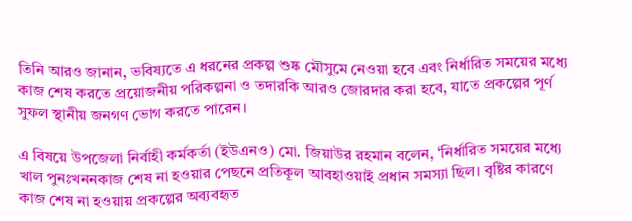তিনি আরও জানান, ভবিষ্যতে এ ধরনের প্রকল্প শুষ্ক মৌসুমে নেওয়া হবে এবং নির্ধারিত সময়ের মধ্যে কাজ শেষ করতে প্রয়োজনীয় পরিকল্পনা ও তদারকি আরও জোরদার করা হবে, যাতে প্রকল্পের পূর্ণ সুফল স্থানীয় জনগণ ভোগ করতে পারেন।

এ বিষয়ে উপজেলা নির্বাহী কর্মকর্তা (ইউএনও) মো. জিয়াউর রহমান বলেন, ‘নির্ধারিত সময়ের মধ্যে খাল পুনঃখননকাজ শেষ না হওয়ার পেছনে প্রতিকূল আবহাওয়াই প্রধান সমস্যা ছিল। বৃষ্টির কারণে কাজ শেষ না হওয়ায় প্রকল্পের অব্যবহৃত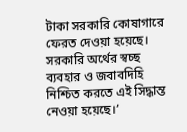টাকা সরকারি কোষাগারে ফেরত দেওয়া হয়েছে। সরকারি অর্থের স্বচ্ছ ব্যবহার ও জবাবদিহি নিশ্চিত করতে এই সিদ্ধান্ত নেওয়া হয়েছে।’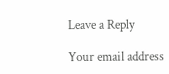Leave a Reply

Your email address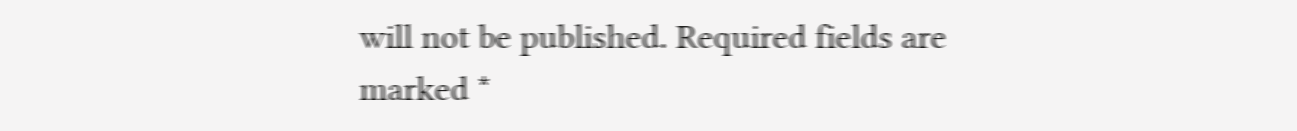will not be published. Required fields are marked *